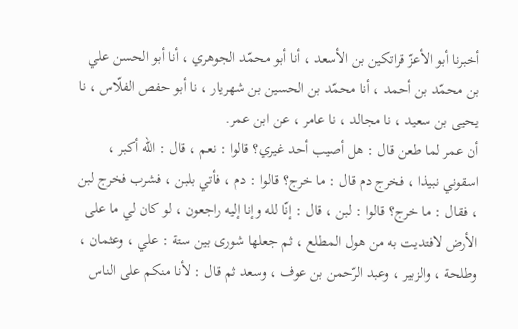أخبرنا أبو الأعزّ قراتكين بن الأسعد ، أنا أبو محمّد الجوهري ، أنا أبو الحسن علي بن محمّد بن أحمد ، أنا محمّد بن الحسين بن شهريار ، نا أبو حفص الفلّاس ، نا يحيى بن سعيد ، نا مجالد ، نا عامر ، عن ابن عمر.
أن عمر لما طعن قال : هل أصيب أحد غيري؟ قالوا : نعم ، قال : الله أكبر ، اسقوني نبيذا ، فخرج دم قال : ما خرج؟ قالوا : دم ، فأتي بلبن ، فشرب فخرج لبن ، فقال : ما خرج؟ قالوا : لبن ، قال : إنّا لله وإنا إليه راجعون ، لو كان لي ما على الأرض لافتديت به من هول المطلع ، ثم جعلها شورى بين ستة : علي ، وعثمان ، وطلحة ، والزبير ، وعبد الرّحمن بن عوف ، وسعد ثم قال : لأنا منكم على الناس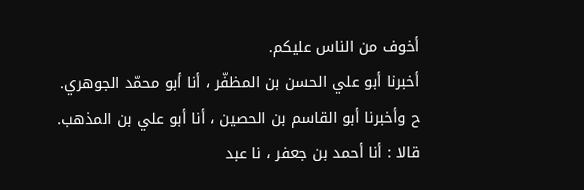أخوف من الناس عليكم.
أخبرنا أبو علي الحسن بن المظفّر ، أنا أبو محمّد الجوهري.
ح وأخبرنا أبو القاسم بن الحصين ، أنا أبو علي بن المذهب.
قالا : أنا أحمد بن جعفر ، نا عبد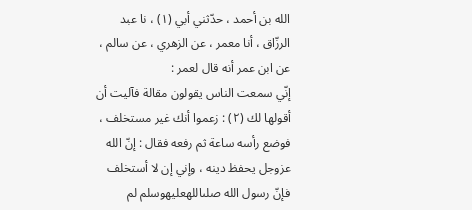الله بن أحمد ، حدّثني أبي (١) ، نا عبد الرزّاق ، أنا معمر ، عن الزهري ، عن سالم ، عن ابن عمر أنه قال لعمر :
إنّي سمعت الناس يقولون مقالة فآليت أن أقولها لك (٢) : زعموا أنك غير مستخلف ، فوضع رأسه ساعة ثم رفعه فقال : إنّ الله عزوجل يحفظ دينه ، وإني إن لا أستخلف فإنّ رسول الله صلىاللهعليهوسلم لم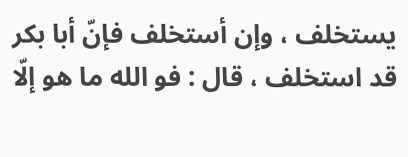يستخلف ، وإن أستخلف فإنّ أبا بكر قد استخلف ، قال : فو الله ما هو إلّا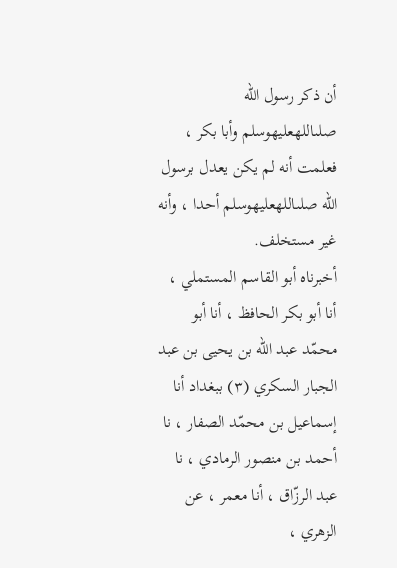أن ذكر رسول الله صلىاللهعليهوسلم وأبا بكر ، فعلمت أنه لم يكن يعدل برسول الله صلىاللهعليهوسلم أحدا ، وأنه غير مستخلف.
أخبرناه أبو القاسم المستملي ، أنا أبو بكر الحافظ ، أنا أبو محمّد عبد الله بن يحيى بن عبد الجبار السكري (٣) ببغداد أنا إسماعيل بن محمّد الصفار ، نا أحمد بن منصور الرمادي ، نا عبد الرزّاق ، أنا معمر ، عن الزهري ،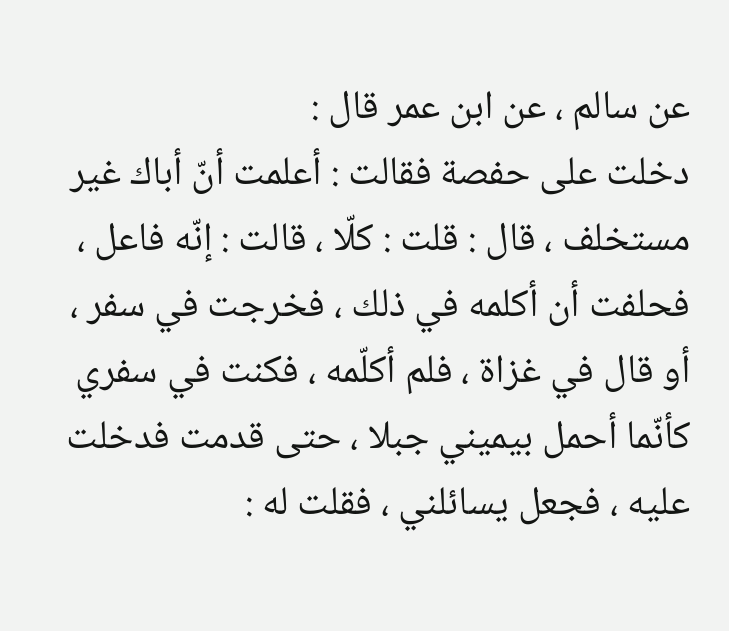عن سالم ، عن ابن عمر قال :
دخلت على حفصة فقالت : أعلمت أنّ أباك غير مستخلف ، قال : قلت : كلّا ، قالت : إنّه فاعل ، فحلفت أن أكلمه في ذلك ، فخرجت في سفر ، أو قال في غزاة ، فلم أكلّمه ، فكنت في سفري كأنّما أحمل بيميني جبلا ، حتى قدمت فدخلت عليه ، فجعل يسائلني ، فقلت له :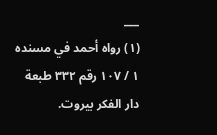___
(١) رواه أحمد في مسنده ١ / ١٠٧ رقم ٣٣٢ طبعة دار الفكر بيروت.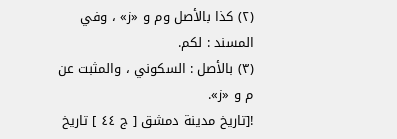(٢) كذا بالأصل وم و «ز» ، وفي المسند : لكم.
(٣) بالأصل : السكوني ، والمثبت عن م و «ز».
![تاريخ مدينة دمشق [ ج ٤٤ ] تاريخ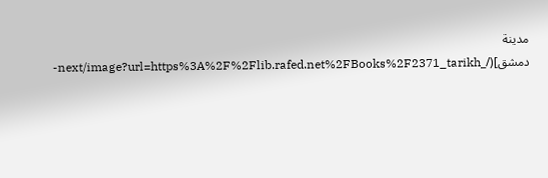مدينة دمشق](/_next/image?url=https%3A%2F%2Flib.rafed.net%2FBooks%2F2371_tarikh-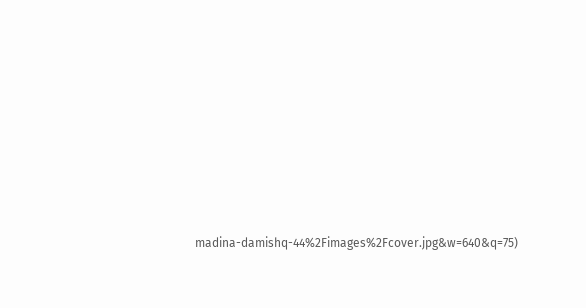madina-damishq-44%2Fimages%2Fcover.jpg&w=640&q=75)